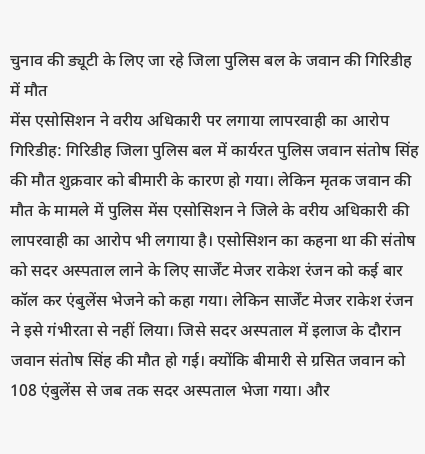चुनाव की ड्यूटी के लिए जा रहे जिला पुलिस बल के जवान की गिरिडीह में मौत
मेंस एसोसिशन ने वरीय अधिकारी पर लगाया लापरवाही का आरोप
गिरिडीह: गिरिडीह जिला पुलिस बल में कार्यरत पुलिस जवान संतोष सिंह की मौत शुक्रवार को बीमारी के कारण हो गया। लेकिन मृतक जवान की मौत के मामले में पुलिस मेंस एसोसिशन ने जिले के वरीय अधिकारी की लापरवाही का आरोप भी लगाया है। एसोसिशन का कहना था की संतोष को सदर अस्पताल लाने के लिए सार्जेंट मेजर राकेश रंजन को कई बार कॉल कर एंबुलेंस भेजने को कहा गया। लेकिन सार्जेंट मेजर राकेश रंजन ने इसे गंभीरता से नहीं लिया। जिसे सदर अस्पताल में इलाज के दौरान जवान संतोष सिंह की मौत हो गई। क्योंकि बीमारी से ग्रसित जवान को 108 एंबुलेंस से जब तक सदर अस्पताल भेजा गया। और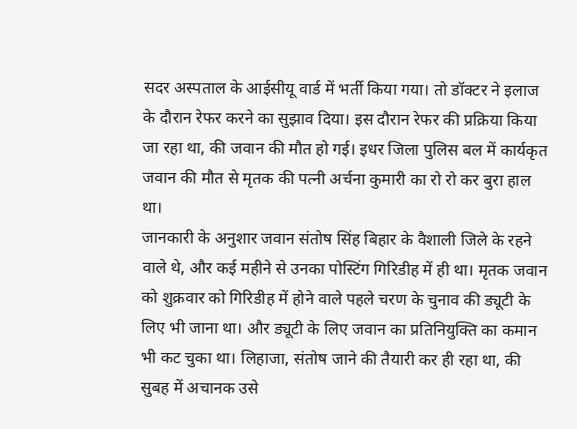सदर अस्पताल के आईसीयू वार्ड में भर्ती किया गया। तो डॉक्टर ने इलाज के दौरान रेफर करने का सुझाव दिया। इस दौरान रेफर की प्रक्रिया किया जा रहा था, की जवान की मौत हो गई। इधर जिला पुलिस बल में कार्यकृत जवान की मौत से मृतक की पत्नी अर्चना कुमारी का रो रो कर बुरा हाल था।
जानकारी के अनुशार जवान संतोष सिंह बिहार के वैशाली जिले के रहने वाले थे, और कई महीने से उनका पोस्टिंग गिरिडीह में ही था। मृतक जवान को शुक्रवार को गिरिडीह में होने वाले पहले चरण के चुनाव की ड्यूटी के लिए भी जाना था। और ड्यूटी के लिए जवान का प्रतिनियुक्ति का कमान भी कट चुका था। लिहाजा, संतोष जाने की तैयारी कर ही रहा था, की सुबह में अचानक उसे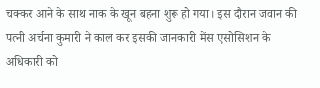चक्कर आने के साथ नाक के खून बहना शुरू हो गया। इस दौरान जवान की पत्नी अर्चना कुमारी ने काल कर इसकी जानकारी मेंस एसोसिशन के अधिकारी को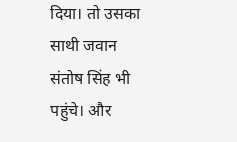दिया। तो उसका साथी जवान संतोष सिंह भी पहुंचे। और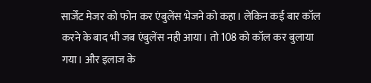सार्जेंट मेजर को फोन कर एंबुलेंस भेजने को कहा। लेकिन कई बार कॉल करने के बाद भी जब एंबुलेंस नही आया। तो 108 को कॉल कर बुलाया गया। और इलाज के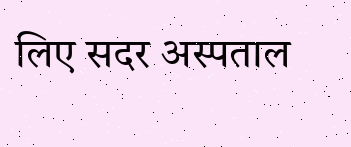लिए सदर अस्पताल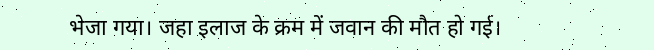भेजा गया। जहा इलाज के क्रम में जवान की मौत हो गई।